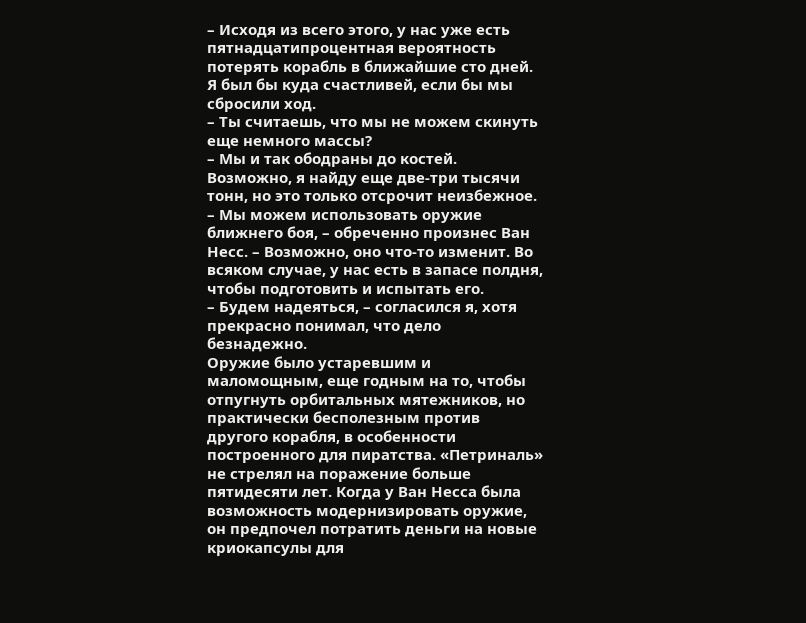– Исходя из всего этого, у нас уже есть пятнадцатипроцентная вероятность потерять корабль в ближайшие сто дней. Я был бы куда счастливей, если бы мы сбросили ход.
– Ты считаешь, что мы не можем скинуть еще немного массы?
– Мы и так ободраны до костей. Возможно, я найду еще две-три тысячи тонн, но это только отсрочит неизбежное.
– Мы можем использовать оружие ближнего боя, – обреченно произнес Ван Несс. – Возможно, оно что-то изменит. Во всяком случае, у нас есть в запасе полдня, чтобы подготовить и испытать его.
– Будем надеяться, – согласился я, хотя прекрасно понимал, что дело безнадежно.
Оружие было устаревшим и маломощным, еще годным на то, чтобы отпугнуть орбитальных мятежников, но практически бесполезным против другого корабля, в особенности построенного для пиратства. «Петриналь» не стрелял на поражение больше пятидесяти лет. Когда у Ван Несса была возможность модернизировать оружие, он предпочел потратить деньги на новые криокапсулы для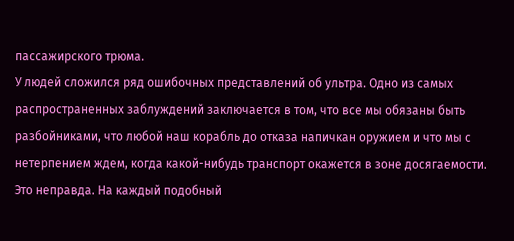пассажирского трюма.
У людей сложился ряд ошибочных представлений об ультра. Одно из самых распространенных заблуждений заключается в том, что все мы обязаны быть разбойниками, что любой наш корабль до отказа напичкан оружием и что мы с нетерпением ждем, когда какой-нибудь транспорт окажется в зоне досягаемости.
Это неправда. На каждый подобный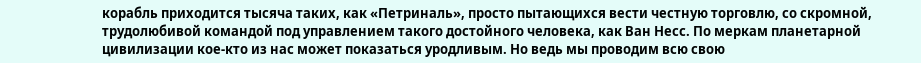корабль приходится тысяча таких, как «Петриналь», просто пытающихся вести честную торговлю, со скромной, трудолюбивой командой под управлением такого достойного человека, как Ван Несс. По меркам планетарной цивилизации кое-кто из нас может показаться уродливым. Но ведь мы проводим всю свою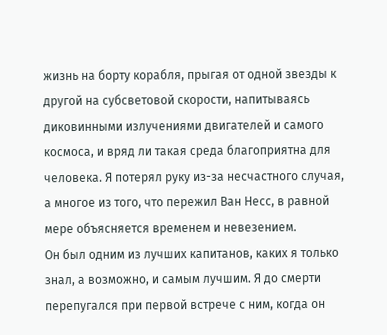жизнь на борту корабля, прыгая от одной звезды к другой на субсветовой скорости, напитываясь диковинными излучениями двигателей и самого космоса, и вряд ли такая среда благоприятна для человека. Я потерял руку из-за несчастного случая, а многое из того, что пережил Ван Несс, в равной мере объясняется временем и невезением.
Он был одним из лучших капитанов, каких я только знал, а возможно, и самым лучшим. Я до смерти перепугался при первой встрече с ним, когда он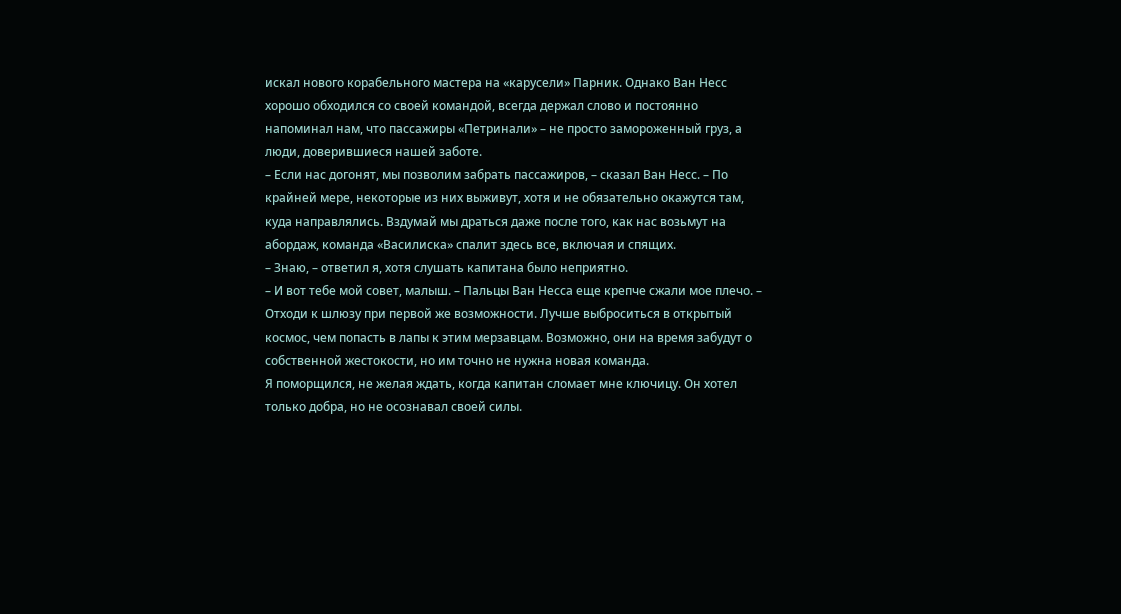искал нового корабельного мастера на «карусели» Парник. Однако Ван Несс хорошо обходился со своей командой, всегда держал слово и постоянно напоминал нам, что пассажиры «Петринали» – не просто замороженный груз, а люди, доверившиеся нашей заботе.
– Если нас догонят, мы позволим забрать пассажиров, – сказал Ван Несс. – По крайней мере, некоторые из них выживут, хотя и не обязательно окажутся там, куда направлялись. Вздумай мы драться даже после того, как нас возьмут на абордаж, команда «Василиска» спалит здесь все, включая и спящих.
– Знаю, – ответил я, хотя слушать капитана было неприятно.
– И вот тебе мой совет, малыш. – Пальцы Ван Несса еще крепче сжали мое плечо. – Отходи к шлюзу при первой же возможности. Лучше выброситься в открытый космос, чем попасть в лапы к этим мерзавцам. Возможно, они на время забудут о собственной жестокости, но им точно не нужна новая команда.
Я поморщился, не желая ждать, когда капитан сломает мне ключицу. Он хотел только добра, но не осознавал своей силы.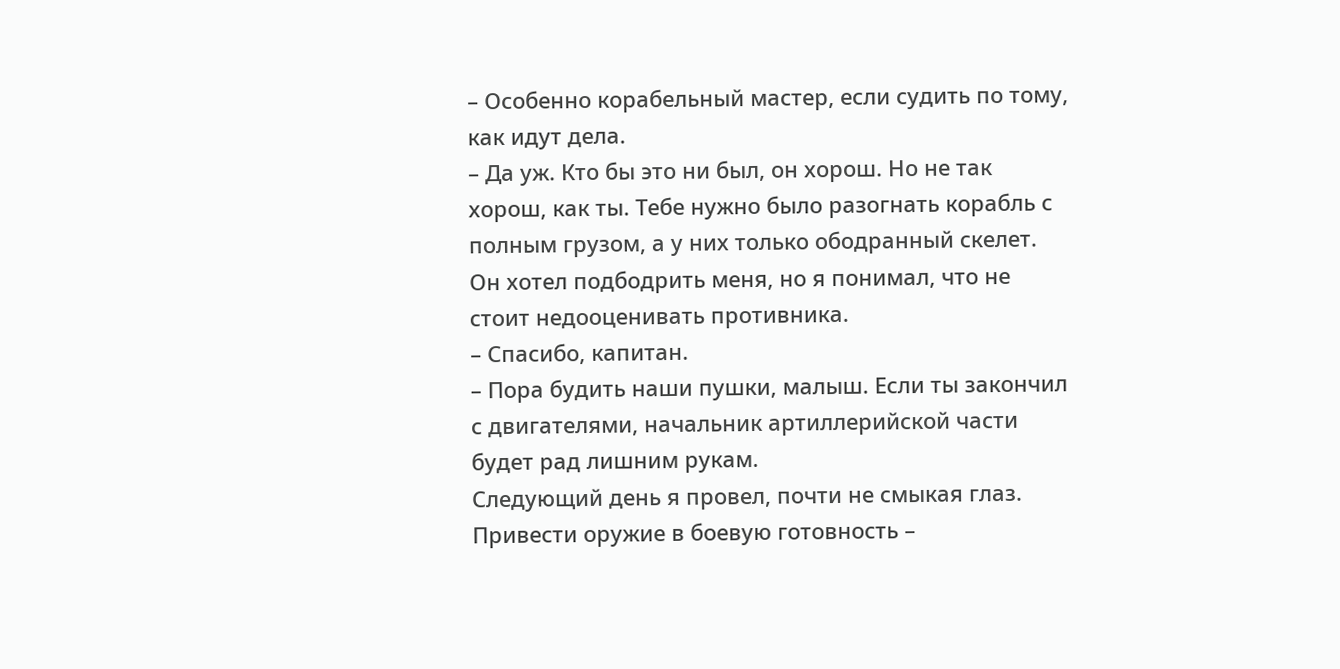– Особенно корабельный мастер, если судить по тому, как идут дела.
– Да уж. Кто бы это ни был, он хорош. Но не так хорош, как ты. Тебе нужно было разогнать корабль с полным грузом, а у них только ободранный скелет.
Он хотел подбодрить меня, но я понимал, что не стоит недооценивать противника.
– Спасибо, капитан.
– Пора будить наши пушки, малыш. Если ты закончил с двигателями, начальник артиллерийской части будет рад лишним рукам.
Следующий день я провел, почти не смыкая глаз. Привести оружие в боевую готовность –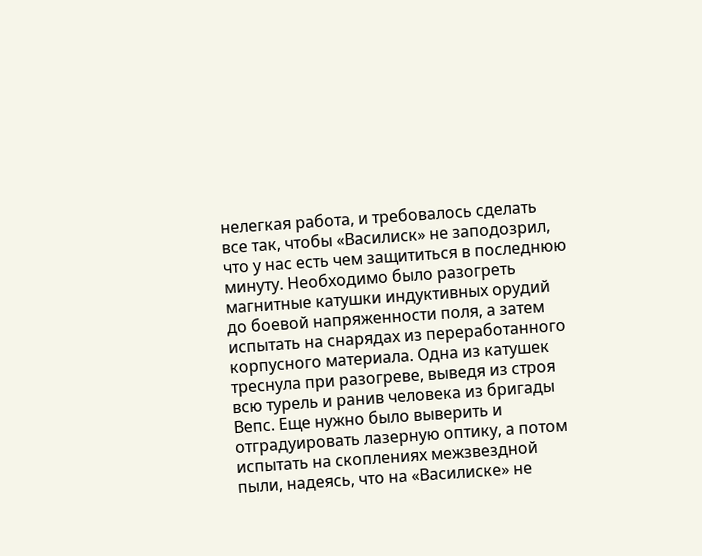нелегкая работа, и требовалось сделать все так, чтобы «Василиск» не заподозрил, что у нас есть чем защититься в последнюю минуту. Необходимо было разогреть магнитные катушки индуктивных орудий до боевой напряженности поля, а затем испытать на снарядах из переработанного корпусного материала. Одна из катушек треснула при разогреве, выведя из строя всю турель и ранив человека из бригады Вепс. Еще нужно было выверить и отградуировать лазерную оптику, а потом испытать на скоплениях межзвездной пыли, надеясь, что на «Василиске» не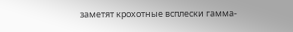заметят крохотные всплески гамма-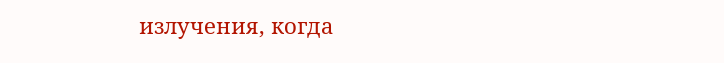излучения, когда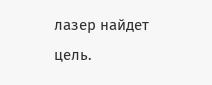лазер найдет цель.